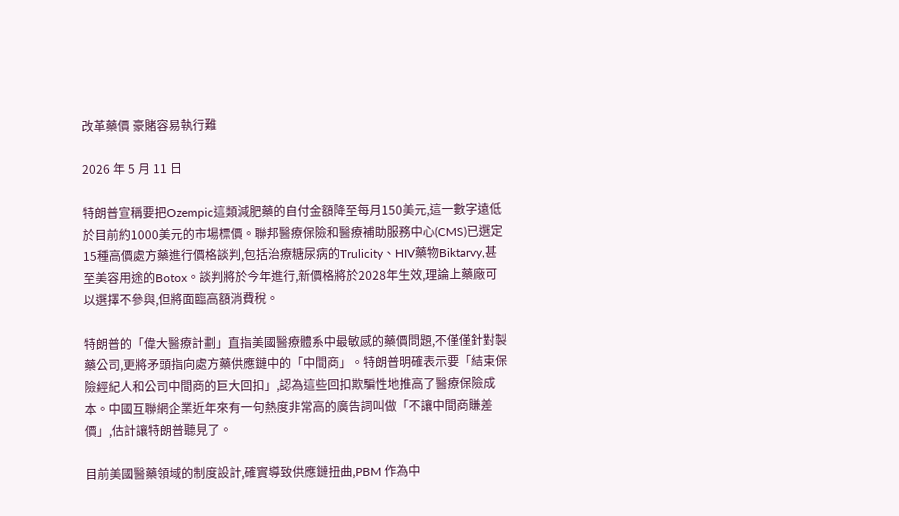改革藥價 豪賭容易執行難

2026 年 5 月 11 日

特朗普宣稱要把Ozempic這類減肥藥的自付金額降至每月150美元,這一數字遠低於目前約1000美元的市場標價。聯邦醫療保險和醫療補助服務中心(CMS)已選定15種高價處方藥進行價格談判,包括治療糖尿病的Trulicity、HIV藥物Biktarvy,甚至美容用途的Botox。談判將於今年進行,新價格將於2028年生效,理論上藥廠可以選擇不參與,但將面臨高額消費稅。

特朗普的「偉大醫療計劃」直指美國醫療體系中最敏感的藥價問題,不僅僅針對製藥公司,更將矛頭指向處方藥供應鏈中的「中間商」。特朗普明確表示要「結束保險經紀人和公司中間商的巨大回扣」,認為這些回扣欺騙性地推高了醫療保險成本。中國互聯網企業近年來有一句熱度非常高的廣告詞叫做「不讓中間商賺差價」,估計讓特朗普聽見了。

目前美國醫藥領域的制度設計,確實導致供應鏈扭曲,PBM 作為中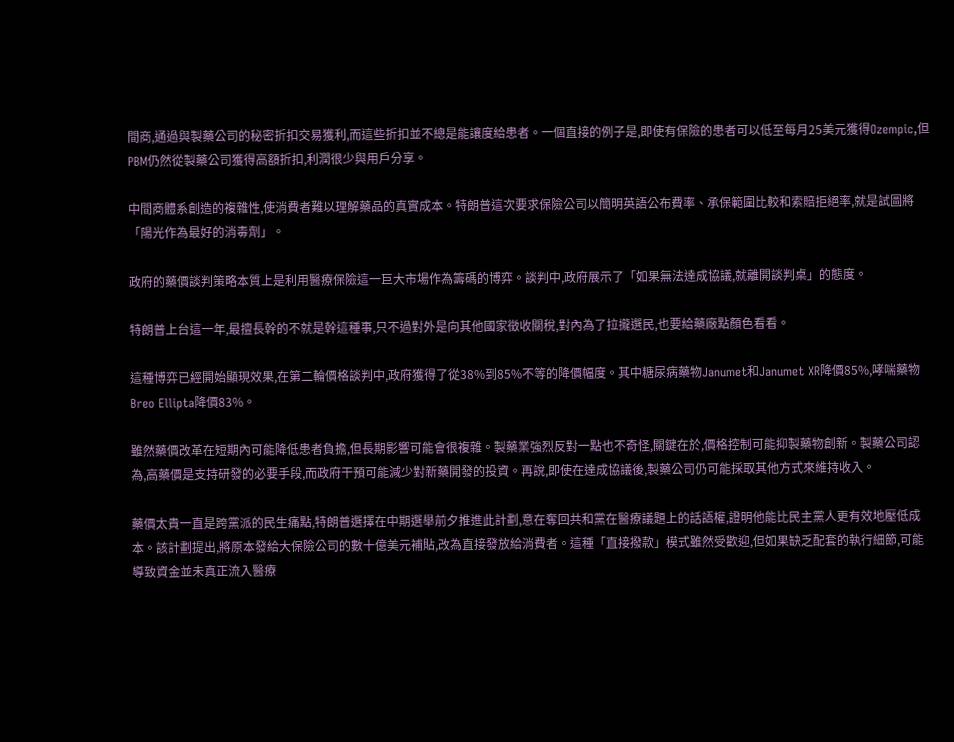間商,通過與製藥公司的秘密折扣交易獲利,而這些折扣並不總是能讓度給患者。一個直接的例子是,即使有保險的患者可以低至每月25美元獲得Ozempic,但PBM仍然從製藥公司獲得高額折扣,利潤很少與用戶分享。

中間商體系創造的複雜性,使消費者難以理解藥品的真實成本。特朗普這次要求保險公司以簡明英語公布費率、承保範圍比較和索賠拒絕率,就是試圖將「陽光作為最好的消毒劑」。

政府的藥價談判策略本質上是利用醫療保險這一巨大市場作為籌碼的博弈。談判中,政府展示了「如果無法達成協議,就離開談判桌」的態度。

特朗普上台這一年,最擅長幹的不就是幹這種事,只不過對外是向其他國家徵收關稅,對內為了拉攏選民,也要給藥廠點顏色看看。

這種博弈已經開始顯現效果,在第二輪價格談判中,政府獲得了從38%到85%不等的降價幅度。其中糖尿病藥物Janumet和Janumet XR降價85%,哮喘藥物Breo Ellipta降價83%。

雖然藥價改革在短期內可能降低患者負擔,但長期影響可能會很複雜。製藥業強烈反對一點也不奇怪,關鍵在於,價格控制可能抑製藥物創新。製藥公司認為,高藥價是支持研發的必要手段,而政府干預可能減少對新藥開發的投資。再說,即使在達成協議後,製藥公司仍可能採取其他方式來維持收入。

藥價太貴一直是跨黨派的民生痛點,特朗普選擇在中期選舉前夕推進此計劃,意在奪回共和黨在醫療議題上的話語權,證明他能比民主黨人更有效地壓低成本。該計劃提出,將原本發給大保險公司的數十億美元補貼,改為直接發放給消費者。這種「直接撥款」模式雖然受歡迎,但如果缺乏配套的執行細節,可能導致資金並未真正流入醫療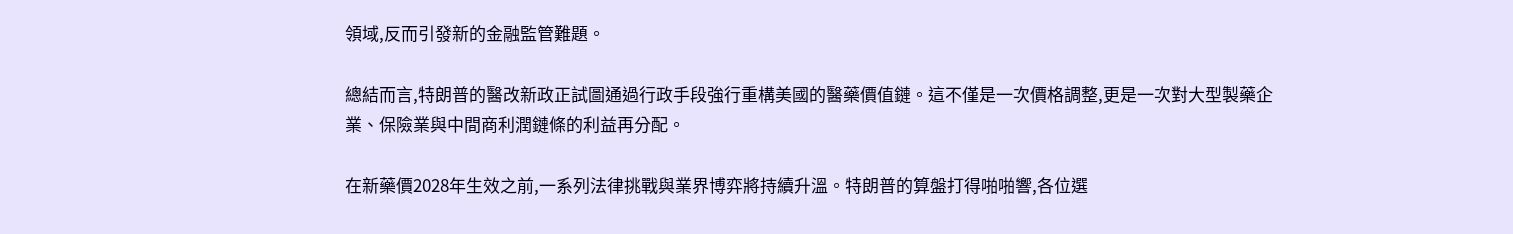領域,反而引發新的金融監管難題。

總結而言,特朗普的醫改新政正試圖通過行政手段強行重構美國的醫藥價值鏈。這不僅是一次價格調整,更是一次對大型製藥企業、保險業與中間商利潤鏈條的利益再分配。

在新藥價2028年生效之前,一系列法律挑戰與業界博弈將持續升溫。特朗普的算盤打得啪啪響,各位選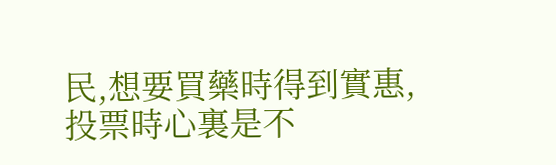民,想要買藥時得到實惠,投票時心裏是不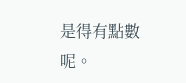是得有點數呢。